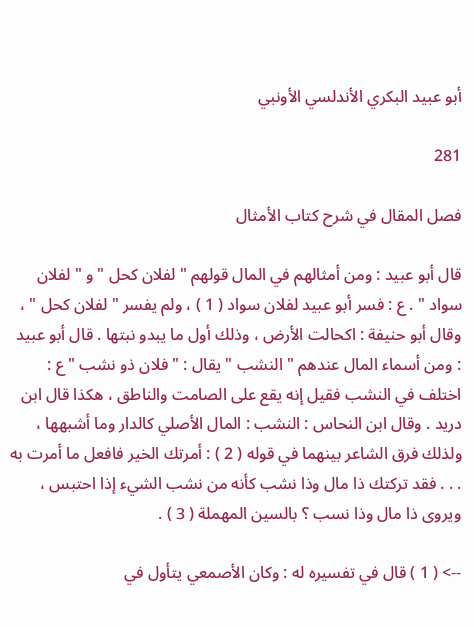أبو عبيد البكري الأندلسي الأونبي

281

فصل المقال في شرح كتاب الأمثال

قال أبو عبيد : ومن أمثالهم في المال قولهم " لفلان كحل " و " لفلان سواد " . ع : فسر أبو عبيد لفلان سواد ( 1 ) ، ولم يفسر " لفلان كحل " ، وقال أبو حنيفة : اكحالت الأرض ، وذلك أول ما يبدو نبتها . قال أبو عبيد : ومن أسماء المال عندهم " النشب " يقال : " فلان ذو نشب " ع : اختلف في النشب فقيل إنه يقع على الصامت والناطق ، هكذا قال ابن دريد . وقال ابن النحاس : النشب : المال الأصلي كالدار وما أشبهها ، ولذلك فرق الشاعر بينهما في قوله ( 2 ) : أمرتك الخير فافعل ما أمرت به . . . فقد تركتك ذا مال وذا نشب كأنه من نشب الشيء إذا احتبس ، ويروى ذا مال وذا نسب ؟ بالسين المهملة ( 3 ) .

--> ( 1 ) قال في تفسيره له : وكان الأصمعي يتأول في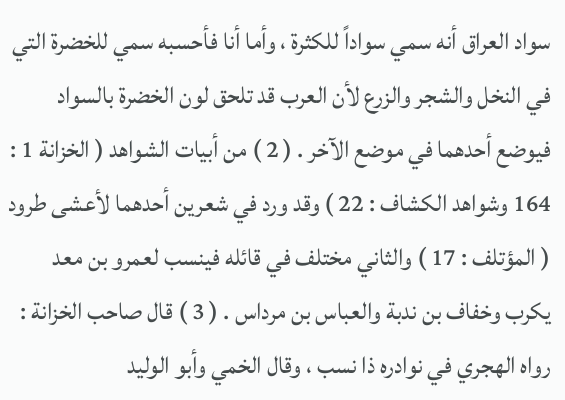سواد العراق أنه سمي سواداً للكثرة ، وأما أنا فأحسبه سمي للخضرة التي في النخل والشجر والزرع لأن العرب قد تلحق لون الخضرة بالسواد فيوضع أحدهما في موضع الآخر . ( 2 ) من أبيات الشواهد ( الخزانة 1 : 164 وشواهد الكشاف : 22 ) وقد ورد في شعرين أحدهما لأعشى طرود ( المؤتلف : 17 ) والثاني مختلف في قائله فينسب لعمرو بن معد يكرب وخفاف بن ندبة والعباس بن مرداس . ( 3 ) قال صاحب الخزانة : رواه الهجري في نوادره ذا نسب ، وقال الخمي وأبو الوليد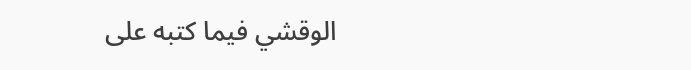الوقشي فيما كتبه على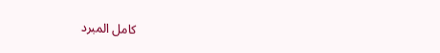كامل المبرد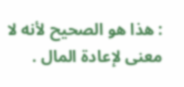: هذا هو الصحيح لأنه لا معنى لإعادة المال .